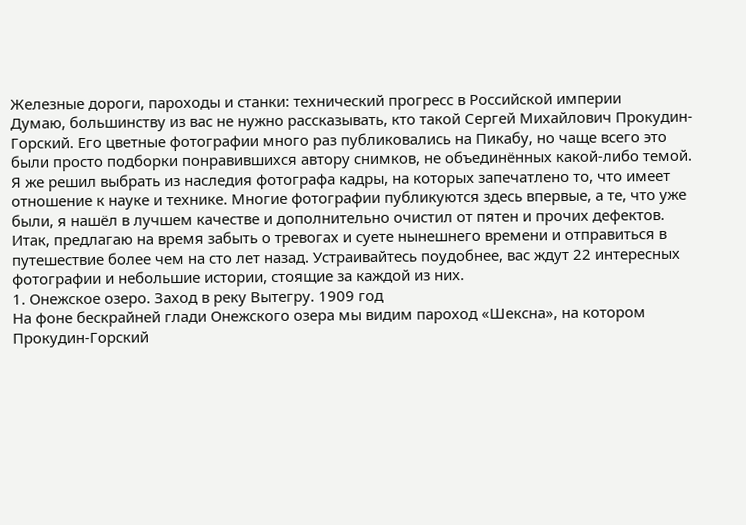Железные дороги, пароходы и станки: технический прогресс в Российской империи
Думаю, большинству из вас не нужно рассказывать, кто такой Сергей Михайлович Прокудин-Горский. Его цветные фотографии много раз публиковались на Пикабу, но чаще всего это были просто подборки понравившихся автору снимков, не объединённых какой-либо темой. Я же решил выбрать из наследия фотографа кадры, на которых запечатлено то, что имеет отношение к науке и технике. Многие фотографии публикуются здесь впервые, а те, что уже были, я нашёл в лучшем качестве и дополнительно очистил от пятен и прочих дефектов.
Итак, предлагаю на время забыть о тревогах и суете нынешнего времени и отправиться в путешествие более чем на сто лет назад. Устраивайтесь поудобнее, вас ждут 22 интересных фотографии и небольшие истории, стоящие за каждой из них.
1. Онежское озеро. Заход в реку Вытегру. 1909 год
На фоне бескрайней глади Онежского озера мы видим пароход «Шексна», на котором Прокудин-Горский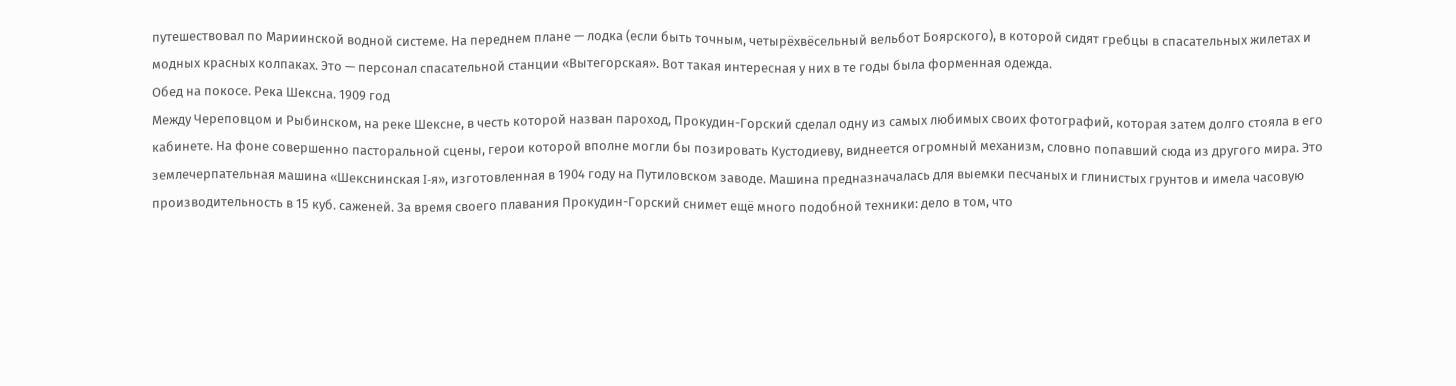путешествовал по Мариинской водной системе. На переднем плане — лодка (если быть точным, четырёхвёсельный вельбот Боярского), в которой сидят гребцы в спасательных жилетах и модных красных колпаках. Это — персонал спасательной станции «Вытегорская». Вот такая интересная у них в те годы была форменная одежда.
Обед на покосе. Река Шексна. 1909 год
Между Череповцом и Рыбинском, на реке Шексне, в честь которой назван пароход, Прокудин-Горский сделал одну из самых любимых своих фотографий, которая затем долго стояла в его кабинете. На фоне совершенно пасторальной сцены, герои которой вполне могли бы позировать Кустодиеву, виднеется огромный механизм, словно попавший сюда из другого мира. Это землечерпательная машина «Шекснинская I-я», изготовленная в 1904 году на Путиловском заводе. Машина предназначалась для выемки песчаных и глинистых грунтов и имела часовую производительность в 15 куб. саженей. За время своего плавания Прокудин-Горский снимет ещё много подобной техники: дело в том, что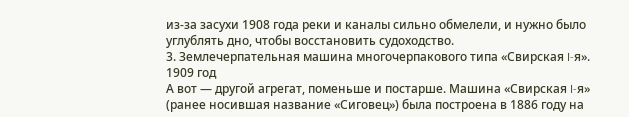из-за засухи 1908 года реки и каналы сильно обмелели, и нужно было углублять дно, чтобы восстановить судоходство.
3. Землечерпательная машина многочерпакового типа «Свирская I-я». 1909 год
А вот — другой агрегат, поменьше и постарше. Машина «Свирская I-я» (ранее носившая название «Сиговец») была построена в 1886 году на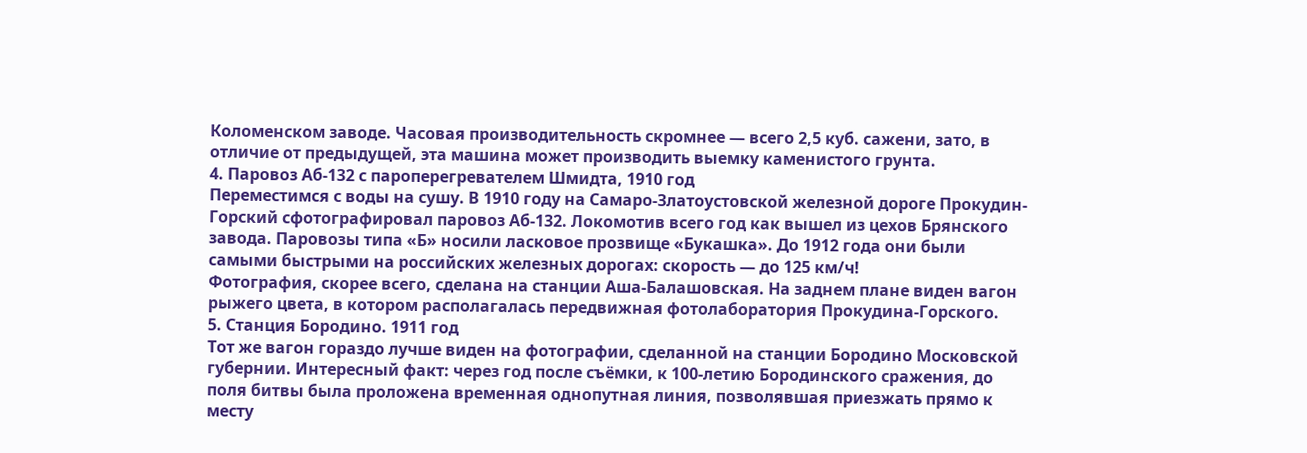Коломенском заводе. Часовая производительность скромнее — всего 2,5 куб. сажени, зато, в отличие от предыдущей, эта машина может производить выемку каменистого грунта.
4. Паровоз Аб-132 с пароперегревателем Шмидта, 1910 год
Переместимся с воды на сушу. В 1910 году на Самаро-Златоустовской железной дороге Прокудин-Горский сфотографировал паровоз Аб-132. Локомотив всего год как вышел из цехов Брянского завода. Паровозы типа «Б» носили ласковое прозвище «Букашка». До 1912 года они были самыми быстрыми на российских железных дорогах: скорость — до 125 км/ч!
Фотография, скорее всего, сделана на станции Аша-Балашовская. На заднем плане виден вагон рыжего цвета, в котором располагалась передвижная фотолаборатория Прокудина-Горского.
5. Станция Бородино. 1911 год
Тот же вагон гораздо лучше виден на фотографии, сделанной на станции Бородино Московской губернии. Интересный факт: через год после съёмки, к 100-летию Бородинского сражения, до поля битвы была проложена временная однопутная линия, позволявшая приезжать прямо к месту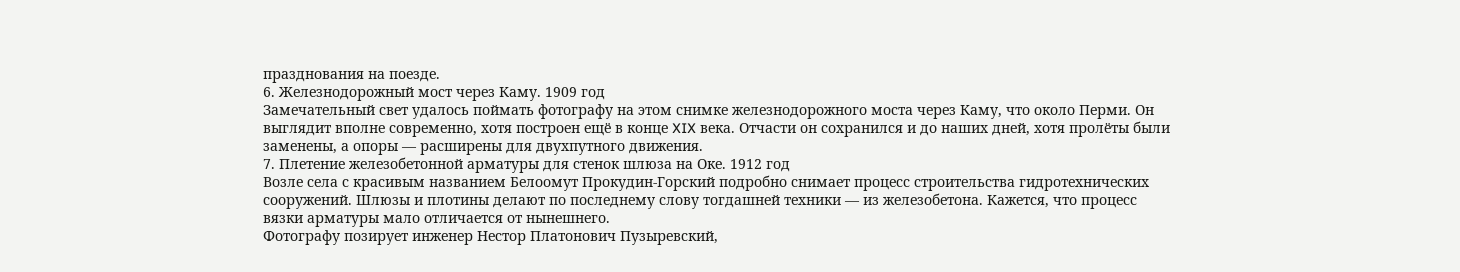празднования на поезде.
6. Железнодорожный мост через Каму. 1909 год
Замечательный свет удалось поймать фотографу на этом снимке железнодорожного моста через Каму, что около Перми. Он выглядит вполне современно, хотя построен ещё в конце XIX века. Отчасти он сохранился и до наших дней, хотя пролёты были заменены, а опоры — расширены для двухпутного движения.
7. Плетение железобетонной арматуры для стенок шлюза на Оке. 1912 год
Возле села с красивым названием Белоомут Прокудин-Горский подробно снимает процесс строительства гидротехнических сооружений. Шлюзы и плотины делают по последнему слову тогдашней техники — из железобетона. Кажется, что процесс вязки арматуры мало отличается от нынешнего.
Фотографу позирует инженер Нестор Платонович Пузыревский,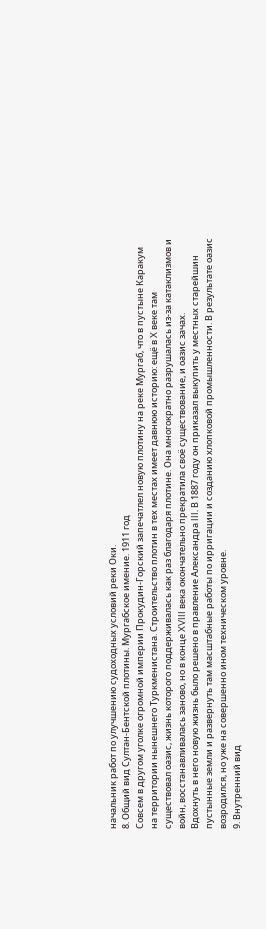начальник работ по улучшению судоходных условий реки Оки.
8. Общий вид Султан-Бентской плотины. Мургабское имение. 1911 год
Совсем в другом уголке огромной империи Прокудин-Горский запечатлел новую плотину на реке Мургаб, что в пустыне Каракум на территории нынешнего Туркменистана. Строительство плотин в тех местах имеет давнюю историю: ещё в X веке там существовал оазис, жизнь которого поддерживалась как раз благодаря плотине. Она многократно разрушалась из-за катаклизмов и войн, восстанавливалась заново, но в конце XVIII века окончательно прекратила своё существование, и оазис зачах.
Вдохнуть в него новую жизнь было решено в правление Александра III. В 1887 году он приказал выкупить у местных старейшин пустынные земли и развернуть там масштабные работы по ирригации и созданию хлопковой промышленности. В результате оазис возродился, но уже на совершенно ином техническом уровне.
9. Внутренний вид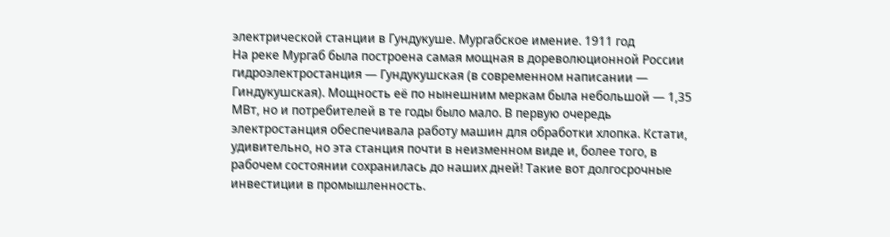электрической станции в Гундукуше. Мургабское имение. 1911 год
На реке Мургаб была построена самая мощная в дореволюционной России гидроэлектростанция — Гундукушская (в современном написании — Гиндукушская). Мощность её по нынешним меркам была небольшой — 1,35 МВт, но и потребителей в те годы было мало. В первую очередь электростанция обеспечивала работу машин для обработки хлопка. Кстати, удивительно, но эта станция почти в неизменном виде и, более того, в рабочем состоянии сохранилась до наших дней! Такие вот долгосрочные инвестиции в промышленность.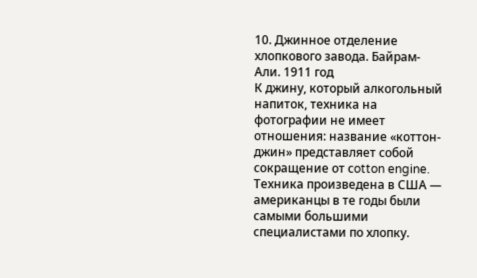10. Джинное отделение хлопкового завода. Байрам-Али. 1911 год
К джину, который алкогольный напиток, техника на фотографии не имеет отношения: название «коттон-джин» представляет собой сокращение от сotton engine. Техника произведена в США — американцы в те годы были самыми большими специалистами по хлопку.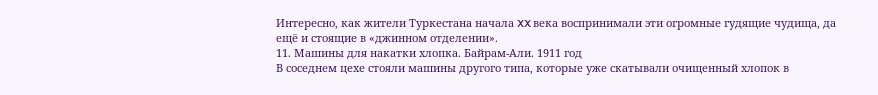Интересно, как жители Туркестана начала XX века воспринимали эти огромные гудящие чудища, да ещё и стоящие в «джинном отделении».
11. Машины для накатки хлопка. Байрам-Али. 1911 год
В соседнем цехе стояли машины другого типа, которые уже скатывали очищенный хлопок в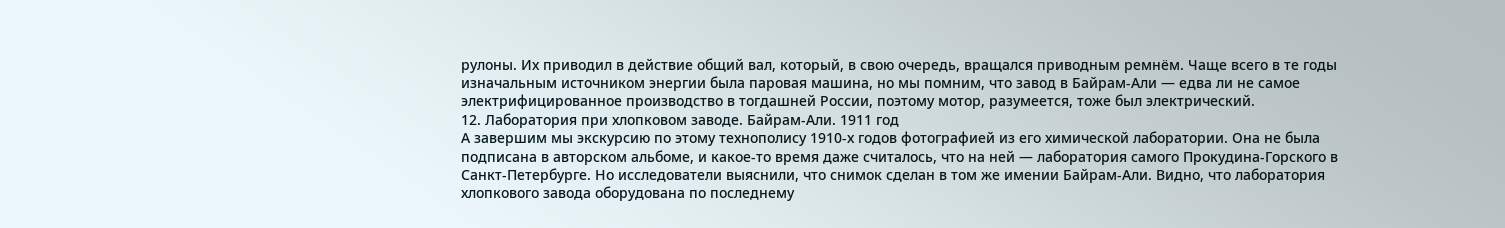рулоны. Их приводил в действие общий вал, который, в свою очередь, вращался приводным ремнём. Чаще всего в те годы изначальным источником энергии была паровая машина, но мы помним, что завод в Байрам-Али — едва ли не самое электрифицированное производство в тогдашней России, поэтому мотор, разумеется, тоже был электрический.
12. Лаборатория при хлопковом заводе. Байрам-Али. 1911 год
А завершим мы экскурсию по этому технополису 1910-х годов фотографией из его химической лаборатории. Она не была подписана в авторском альбоме, и какое-то время даже считалось, что на ней — лаборатория самого Прокудина-Горского в Санкт-Петербурге. Но исследователи выяснили, что снимок сделан в том же имении Байрам-Али. Видно, что лаборатория хлопкового завода оборудована по последнему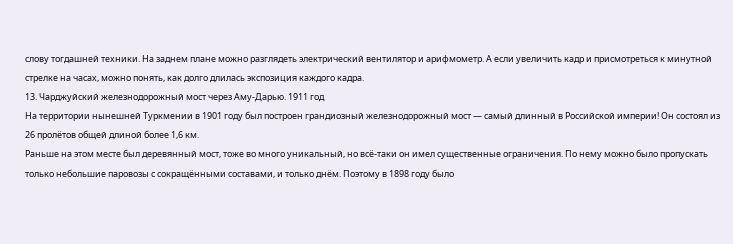слову тогдашней техники. На заднем плане можно разглядеть электрический вентилятор и арифмометр. А если увеличить кадр и присмотреться к минутной стрелке на часах, можно понять, как долго длилась экспозиция каждого кадра.
13. Чарджуйский железнодорожный мост через Аму-Дарью. 1911 год
На территории нынешней Туркмении в 1901 году был построен грандиозный железнодорожный мост — самый длинный в Российской империи! Он состоял из 26 пролётов общей длиной более 1,6 км.
Раньше на этом месте был деревянный мост, тоже во много уникальный, но всё-таки он имел существенные ограничения. По нему можно было пропускать только небольшие паровозы с сокращёнными составами, и только днём. Поэтому в 1898 году было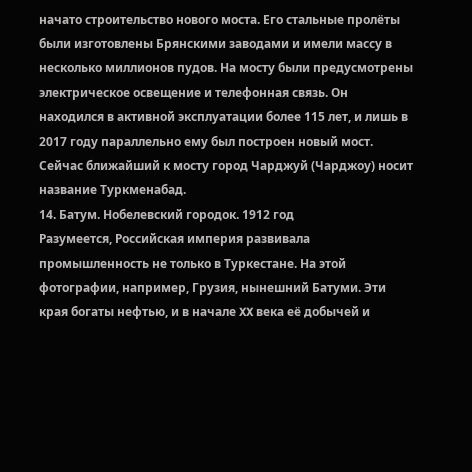начато строительство нового моста. Его стальные пролёты были изготовлены Брянскими заводами и имели массу в несколько миллионов пудов. На мосту были предусмотрены электрическое освещение и телефонная связь. Он находился в активной эксплуатации более 115 лет, и лишь в 2017 году параллельно ему был построен новый мост. Сейчас ближайший к мосту город Чарджуй (Чарджоу) носит название Туркменабад.
14. Батум. Нобелевский городок. 1912 год
Разумеется, Российская империя развивала промышленность не только в Туркестане. На этой фотографии, например, Грузия, нынешний Батуми. Эти края богаты нефтью, и в начале XX века её добычей и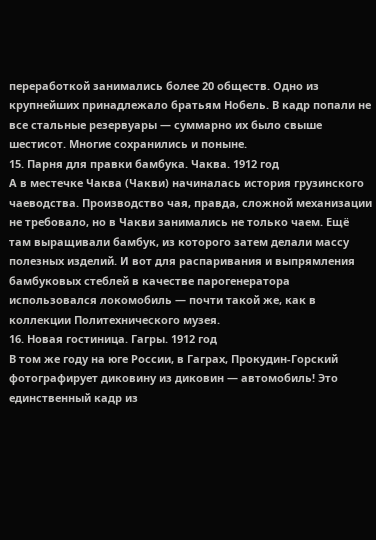переработкой занимались более 20 обществ. Одно из крупнейших принадлежало братьям Нобель. В кадр попали не все стальные резервуары — суммарно их было свыше шестисот. Многие сохранились и поныне.
15. Парня для правки бамбука. Чаква. 1912 год
А в местечке Чаква (Чакви) начиналась история грузинского чаеводства. Производство чая, правда, сложной механизации не требовало, но в Чакви занимались не только чаем. Ещё там выращивали бамбук, из которого затем делали массу полезных изделий. И вот для распаривания и выпрямления бамбуковых стеблей в качестве парогенератора использовался локомобиль — почти такой же, как в коллекции Политехнического музея.
16. Новая гостиница. Гагры. 1912 год
В том же году на юге России, в Гаграх, Прокудин-Горский фотографирует диковину из диковин — автомобиль! Это единственный кадр из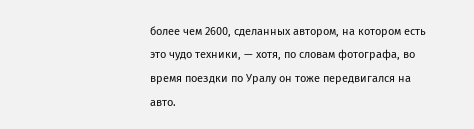более чем 2600, сделанных автором, на котором есть это чудо техники, — хотя, по словам фотографа, во время поездки по Уралу он тоже передвигался на авто.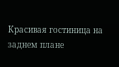Красивая гостиница на заднем плане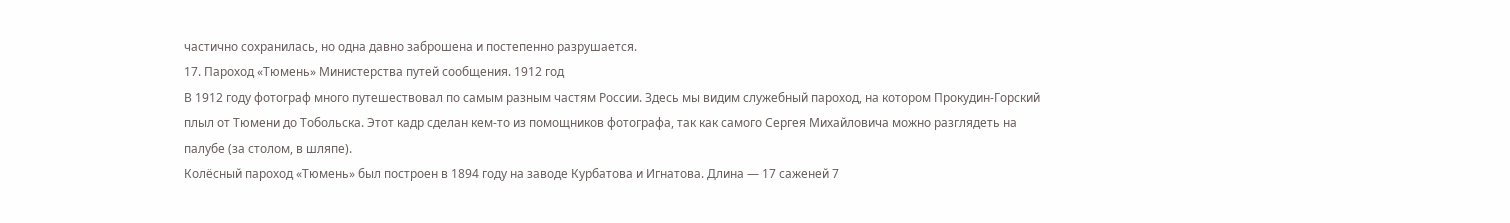частично сохранилась, но одна давно заброшена и постепенно разрушается.
17. Пароход «Тюмень» Министерства путей сообщения. 1912 год
В 1912 году фотограф много путешествовал по самым разным частям России. Здесь мы видим служебный пароход, на котором Прокудин-Горский плыл от Тюмени до Тобольска. Этот кадр сделан кем-то из помощников фотографа, так как самого Сергея Михайловича можно разглядеть на палубе (за столом, в шляпе).
Колёсный пароход «Тюмень» был построен в 1894 году на заводе Курбатова и Игнатова. Длина — 17 саженей 7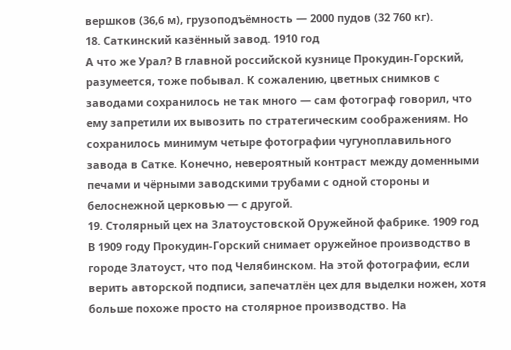вершков (36,6 м), грузоподъёмность — 2000 пудов (32 760 кг).
18. Саткинский казённый завод. 1910 год
А что же Урал? В главной российской кузнице Прокудин-Горский, разумеется, тоже побывал. К сожалению, цветных снимков с заводами сохранилось не так много — сам фотограф говорил, что ему запретили их вывозить по стратегическим соображениям. Но сохранилось минимум четыре фотографии чугуноплавильного завода в Сатке. Конечно, невероятный контраст между доменными печами и чёрными заводскими трубами с одной стороны и белоснежной церковью — с другой.
19. Столярный цех на Златоустовской Оружейной фабрике. 1909 год
В 1909 году Прокудин-Горский снимает оружейное производство в городе Златоуст, что под Челябинском. На этой фотографии, если верить авторской подписи, запечатлён цех для выделки ножен, хотя больше похоже просто на столярное производство. На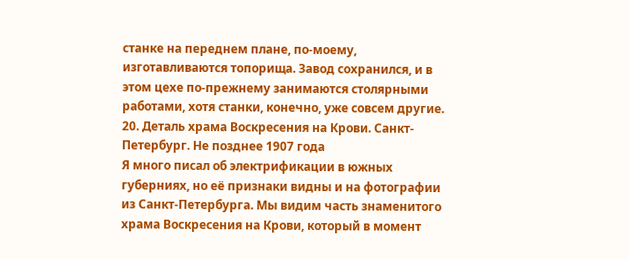станке на переднем плане, по-моему, изготавливаются топорища. Завод сохранился, и в этом цехе по-прежнему занимаются столярными работами, хотя станки, конечно, уже совсем другие.
20. Деталь храма Воскресения на Крови. Санкт-Петербург. Не позднее 1907 года
Я много писал об электрификации в южных губерниях, но её признаки видны и на фотографии из Санкт-Петербурга. Мы видим часть знаменитого храма Воскресения на Крови, который в момент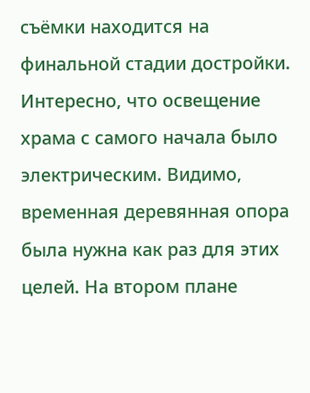съёмки находится на финальной стадии достройки. Интересно, что освещение храма с самого начала было электрическим. Видимо, временная деревянная опора была нужна как раз для этих целей. На втором плане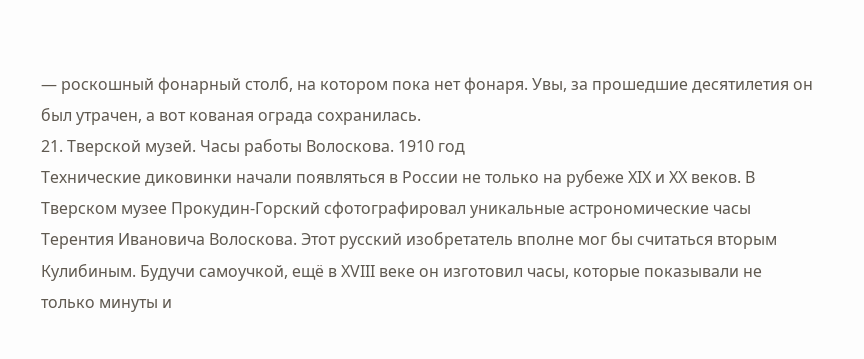— роскошный фонарный столб, на котором пока нет фонаря. Увы, за прошедшие десятилетия он был утрачен, а вот кованая ограда сохранилась.
21. Тверской музей. Часы работы Волоскова. 1910 год
Технические диковинки начали появляться в России не только на рубеже XIX и XX веков. В Тверском музее Прокудин-Горский сфотографировал уникальные астрономические часы Терентия Ивановича Волоскова. Этот русский изобретатель вполне мог бы считаться вторым Кулибиным. Будучи самоучкой, ещё в XVIII веке он изготовил часы, которые показывали не только минуты и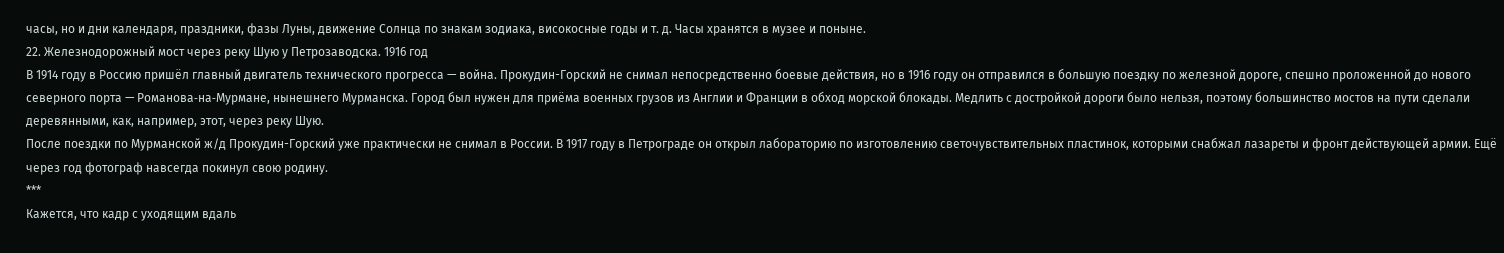часы, но и дни календаря, праздники, фазы Луны, движение Солнца по знакам зодиака, високосные годы и т. д. Часы хранятся в музее и поныне.
22. Железнодорожный мост через реку Шую у Петрозаводска. 1916 год
В 1914 году в Россию пришёл главный двигатель технического прогресса — война. Прокудин-Горский не снимал непосредственно боевые действия, но в 1916 году он отправился в большую поездку по железной дороге, спешно проложенной до нового северного порта — Романова‑на‑Мурмане, нынешнего Мурманска. Город был нужен для приёма военных грузов из Англии и Франции в обход морской блокады. Медлить с достройкой дороги было нельзя, поэтому большинство мостов на пути сделали деревянными, как, например, этот, через реку Шую.
После поездки по Мурманской ж/д Прокудин-Горский уже практически не снимал в России. В 1917 году в Петрограде он открыл лабораторию по изготовлению светочувствительных пластинок, которыми снабжал лазареты и фронт действующей армии. Ещё через год фотограф навсегда покинул свою родину.
***
Кажется, что кадр с уходящим вдаль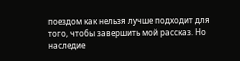поездом как нельзя лучше подходит для того, чтобы завершить мой рассказ. Но наследие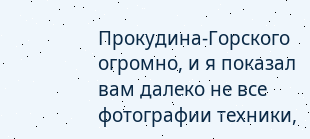Прокудина-Горского огромно, и я показал вам далеко не все фотографии техники,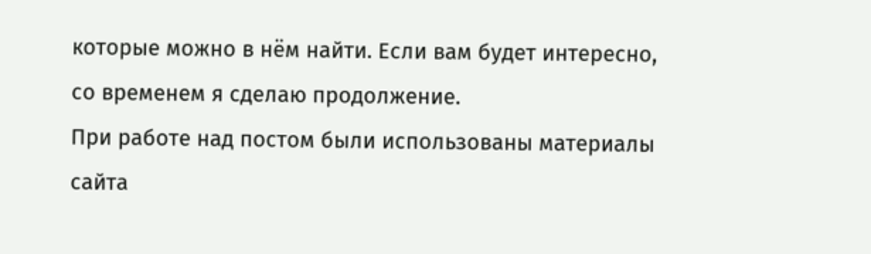которые можно в нём найти. Если вам будет интересно, со временем я сделаю продолжение.
При работе над постом были использованы материалы сайта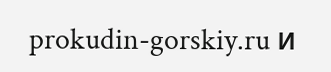prokudin-gorskiy.ru и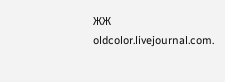ЖЖ oldcolor.livejournal.com.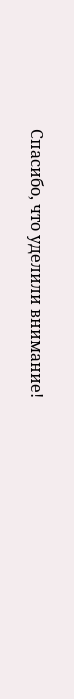Спасибо, что уделили внимание!